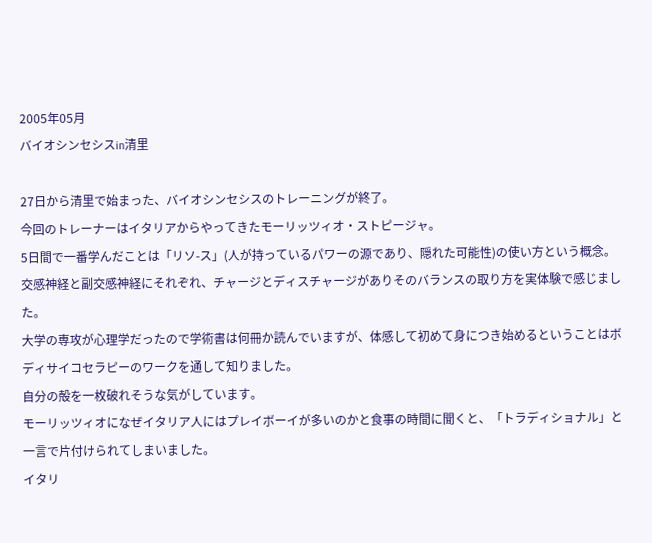2005年05月
バイオシンセシスin清里

27日から清里で始まった、バイオシンセシスのトレーニングが終了。
今回のトレーナーはイタリアからやってきたモーリッツィオ・ストピージャ。
5日間で一番学んだことは「リソ-ス」(人が持っているパワーの源であり、隠れた可能性)の使い方という概念。
交感神経と副交感神経にそれぞれ、チャージとディスチャージがありそのバランスの取り方を実体験で感じました。
大学の専攻が心理学だったので学術書は何冊か読んでいますが、体感して初めて身につき始めるということはボディサイコセラピーのワークを通して知りました。
自分の殻を一枚破れそうな気がしています。
モーリッツィオになぜイタリア人にはプレイボーイが多いのかと食事の時間に聞くと、「トラディショナル」と一言で片付けられてしまいました。
イタリ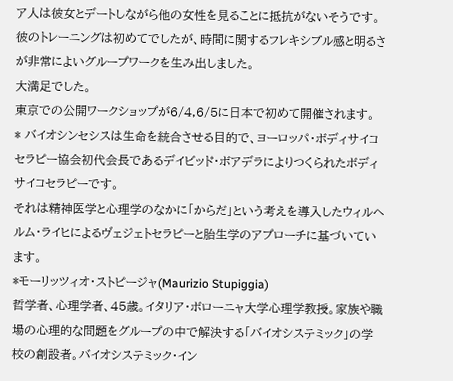ア人は彼女とデートしながら他の女性を見ることに抵抗がないそうです。
彼のトレーニングは初めてでしたが、時間に関するフレキシブル感と明るさが非常によいグループワークを生み出しました。
大満足でした。
東京での公開ワークショップが6/4,6/5に日本で初めて開催されます。
* バイオシンセシスは生命を統合させる目的で、ヨーロッパ・ボディサイコセラピー協会初代会長であるデイビッド・ボアデラによりつくられたボディサイコセラピーです。
それは精神医学と心理学のなかに「からだ」という考えを導入したウィルヘルム・ライヒによるヴェジェトセラピーと胎生学のアプローチに基づいています。
*モーリッツィオ・ストピージャ(Maurizio Stupiggia)
哲学者、心理学者、45歳。イタリア・ボローニャ大学心理学教授。家族や職場の心理的な問題をグループの中で解決する「バイオシステミック」の学校の創設者。バイオシステミック・イン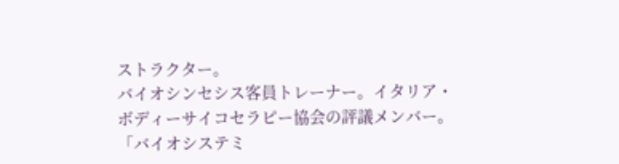ストラクター。
バイオシンセシス客員トレーナー。イタリア・ボディーサイコセラピー協会の評議メンバー。「バイオシステミ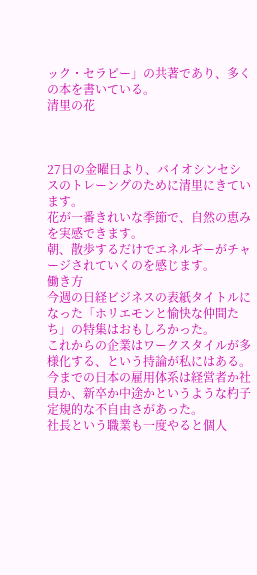ック・セラピー」の共著であり、多くの本を書いている。
清里の花



27日の金曜日より、バイオシンセシスのトレーングのために清里にきています。
花が一番きれいな季節で、自然の恵みを実感できます。
朝、散歩するだけでエネルギーがチャージされていくのを感じます。
働き方
今週の日経ビジネスの表紙タイトルになった「ホリエモンと愉快な仲間たち」の特集はおもしろかった。
これからの企業はワークスタイルが多様化する、という持論が私にはある。
今までの日本の雇用体系は経営者か社員か、新卒か中途かというような杓子定規的な不自由さがあった。
社長という職業も一度やると個人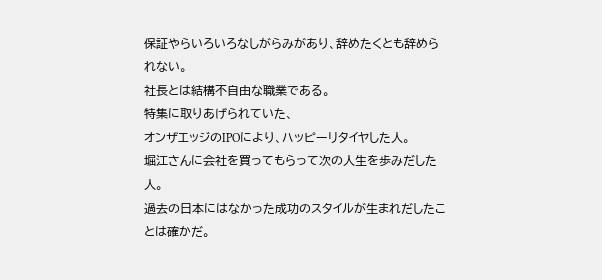保証やらいろいろなしがらみがあり、辞めたくとも辞められない。
社長とは結構不自由な職業である。
特集に取りあげられていた、
オンザエッジのIPOにより、ハッピーリタイヤした人。
堀江さんに会社を買ってもらって次の人生を歩みだした人。
過去の日本にはなかった成功のスタイルが生まれだしたことは確かだ。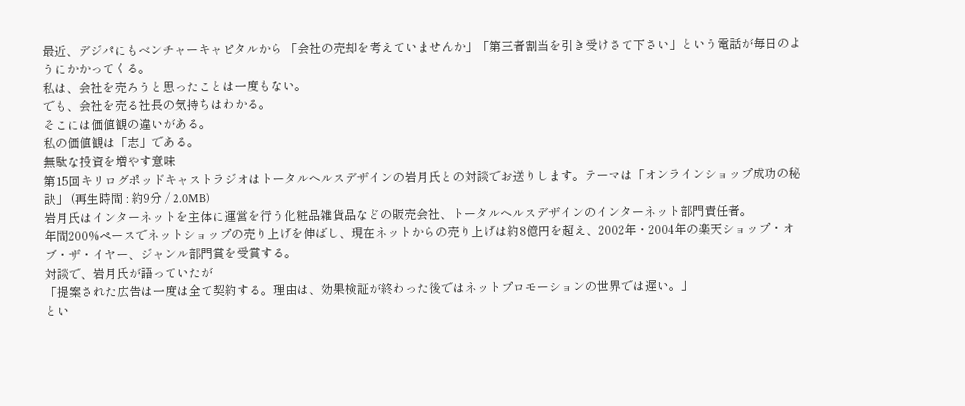最近、デジパにもベンチャーキャピタルから 「会社の売却を考えていませんか」「第三者割当を引き受けさて下さい」という電話が毎日のようにかかってくる。
私は、会社を売ろうと思ったことは一度もない。
でも、会社を売る社長の気持ちはわかる。
そこには価値観の違いがある。
私の価値観は「志」である。
無駄な投資を増やす意味
第15回キリログポッドキャストラジオはトータルヘルスデザインの岩月氏との対談でお送りします。テーマは「オンラインショップ成功の秘訣」 (再生時間 : 約9分 / 2.0MB)
岩月氏はインターネットを主体に運営を行う化粧品雑貨品などの販売会社、トータルヘルスデザインのインターネット部門責任者。
年間200%ペースでネットショップの売り上げを伸ばし、現在ネットからの売り上げは約8億円を超え、2002年・2004年の楽天ショップ・オブ・ザ・イヤー、ジャンル部門賞を受賞する。
対談で、岩月氏が語っていたが
「提案された広告は一度は全て契約する。理由は、効果検証が終わった後ではネットプロモーションの世界では遅い。」
とい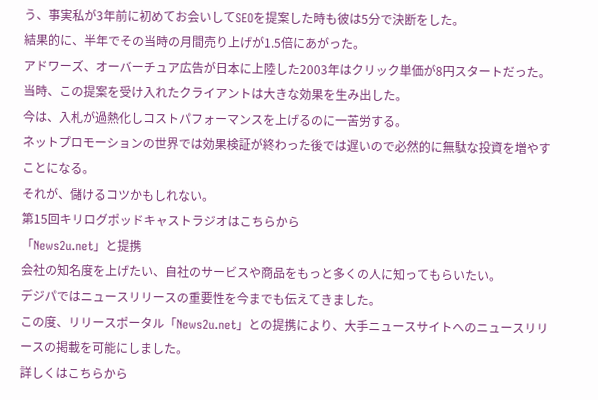う、事実私が3年前に初めてお会いしてSEOを提案した時も彼は5分で決断をした。
結果的に、半年でその当時の月間売り上げが1.5倍にあがった。
アドワーズ、オーバーチュア広告が日本に上陸した2003年はクリック単価が8円スタートだった。
当時、この提案を受け入れたクライアントは大きな効果を生み出した。
今は、入札が過熱化しコストパフォーマンスを上げるのに一苦労する。
ネットプロモーションの世界では効果検証が終わった後では遅いので必然的に無駄な投資を増やすことになる。
それが、儲けるコツかもしれない。
第15回キリログポッドキャストラジオはこちらから
「News2u.net」と提携
会社の知名度を上げたい、自社のサービスや商品をもっと多くの人に知ってもらいたい。
デジパではニュースリリースの重要性を今までも伝えてきました。
この度、リリースポータル「News2u.net」との提携により、大手ニュースサイトへのニュースリリースの掲載を可能にしました。
詳しくはこちらから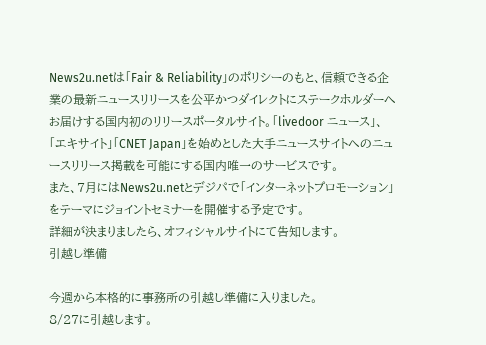News2u.netは「Fair & Reliability」のポリシーのもと、信頼できる企業の最新ニュースリリースを公平かつダイレクトにステークホルダーへお届けする国内初のリリースポータルサイト。「livedoor ニュース」、「エキサイト」「CNET Japan」を始めとした大手ニュースサイトへのニュースリリース掲載を可能にする国内唯一のサービスです。
また、7月にはNews2u.netとデジパで「インターネットプロモーション」をテーマにジョイントセミナーを開催する予定です。
詳細が決まりましたら、オフィシャルサイトにて告知します。
引越し準備

今週から本格的に事務所の引越し準備に入りました。
8/27に引越します。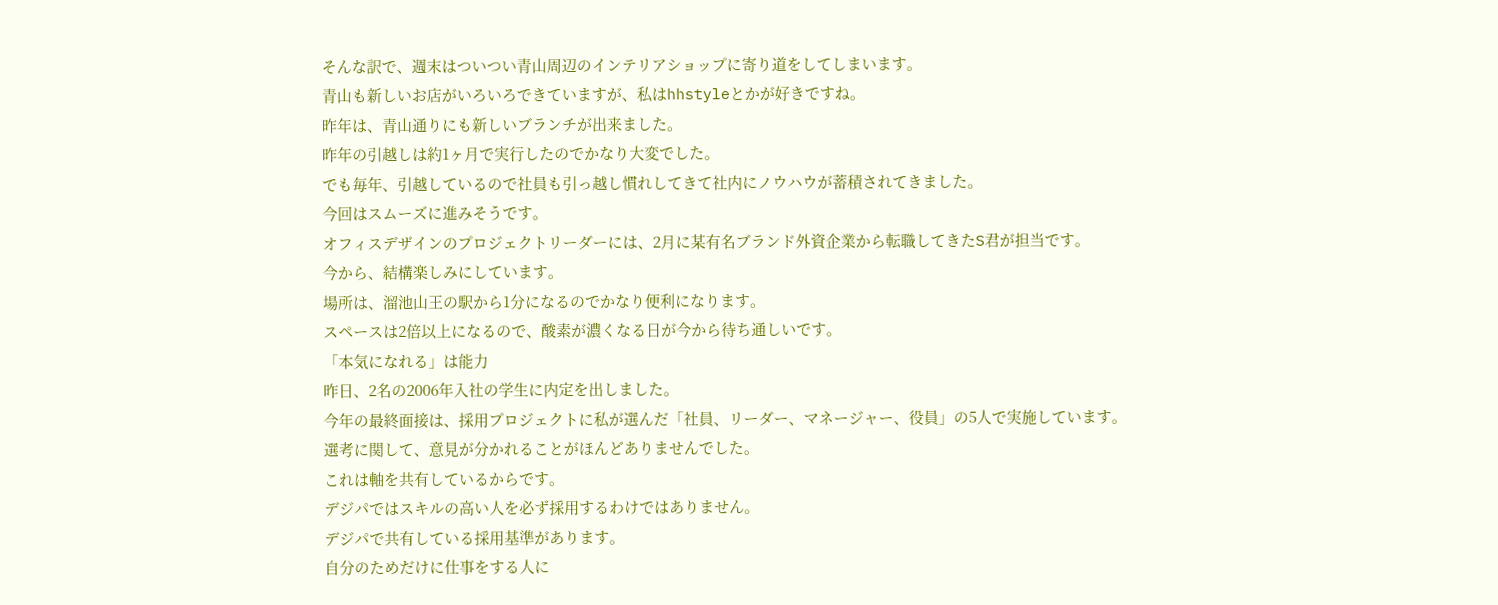そんな訳で、週末はついつい青山周辺のインテリアショップに寄り道をしてしまいます。
青山も新しいお店がいろいろできていますが、私はhhstyleとかが好きですね。
昨年は、青山通りにも新しいブランチが出来ました。
昨年の引越しは約1ヶ月で実行したのでかなり大変でした。
でも毎年、引越しているので社員も引っ越し慣れしてきて社内にノウハウが蓄積されてきました。
今回はスムーズに進みそうです。
オフィスデザインのプロジェクトリーダーには、2月に某有名ブランド外資企業から転職してきたS君が担当です。
今から、結構楽しみにしています。
場所は、溜池山王の駅から1分になるのでかなり便利になります。
スペースは2倍以上になるので、酸素が濃くなる日が今から待ち通しいです。
「本気になれる」は能力
昨日、2名の2006年入社の学生に内定を出しました。
今年の最終面接は、採用プロジェクトに私が選んだ「社員、リーダー、マネージャー、役員」の5人で実施しています。
選考に関して、意見が分かれることがほんどありませんでした。
これは軸を共有しているからです。
デジパではスキルの高い人を必ず採用するわけではありません。
デジパで共有している採用基準があります。
自分のためだけに仕事をする人に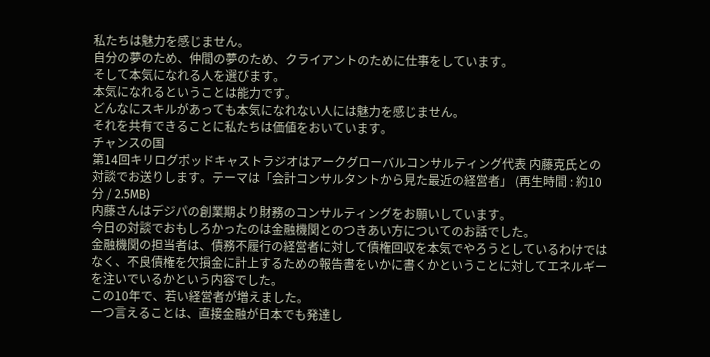私たちは魅力を感じません。
自分の夢のため、仲間の夢のため、クライアントのために仕事をしています。
そして本気になれる人を選びます。
本気になれるということは能力です。
どんなにスキルがあっても本気になれない人には魅力を感じません。
それを共有できることに私たちは価値をおいています。
チャンスの国
第14回キリログポッドキャストラジオはアークグローバルコンサルティング代表 内藤克氏との対談でお送りします。テーマは「会計コンサルタントから見た最近の経営者」 (再生時間 : 約10分 / 2.5MB)
内藤さんはデジパの創業期より財務のコンサルティングをお願いしています。
今日の対談でおもしろかったのは金融機関とのつきあい方についてのお話でした。
金融機関の担当者は、債務不履行の経営者に対して債権回収を本気でやろうとしているわけではなく、不良債権を欠損金に計上するための報告書をいかに書くかということに対してエネルギーを注いでいるかという内容でした。
この10年で、若い経営者が増えました。
一つ言えることは、直接金融が日本でも発達し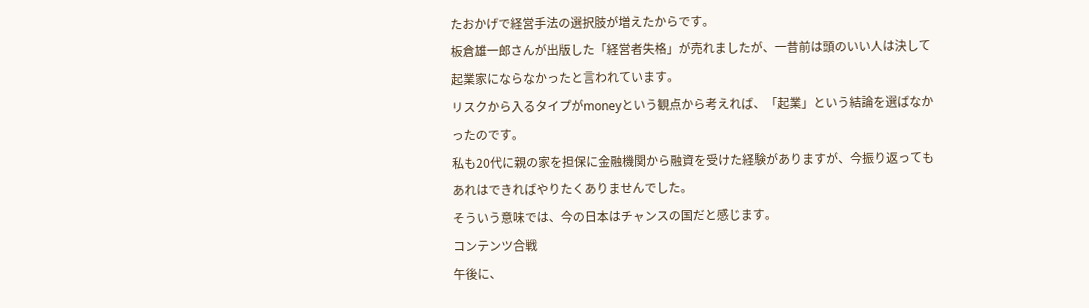たおかげで経営手法の選択肢が増えたからです。
板倉雄一郎さんが出版した「経営者失格」が売れましたが、一昔前は頭のいい人は決して起業家にならなかったと言われています。
リスクから入るタイプがmoneyという観点から考えれば、「起業」という結論を選ばなかったのです。
私も20代に親の家を担保に金融機関から融資を受けた経験がありますが、今振り返ってもあれはできればやりたくありませんでした。
そういう意味では、今の日本はチャンスの国だと感じます。
コンテンツ合戦
午後に、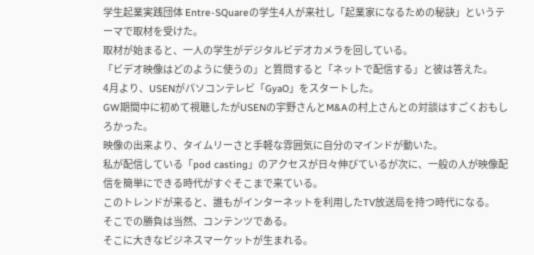学生起業実践団体 Entre-SQuareの学生4人が来社し「起業家になるための秘訣」というテーマで取材を受けた。
取材が始まると、一人の学生がデジタルビデオカメラを回している。
「ビデオ映像はどのように使うの」と質問すると「ネットで配信する」と彼は答えた。
4月より、USENがパソコンテレビ「GyaO」をスタートした。
GW期間中に初めて視聴したがUSENの宇野さんとM&Aの村上さんとの対談はすごくおもしろかった。
映像の出来より、タイムリーさと手軽な雰囲気に自分のマインドが動いた。
私が配信している「pod casting」のアクセスが日々伸びているが次に、一般の人が映像配信を簡単にできる時代がすぐそこまで来ている。
このトレンドが来ると、誰もがインターネットを利用したTV放送局を持つ時代になる。
そこでの勝負は当然、コンテンツである。
そこに大きなビジネスマーケットが生まれる。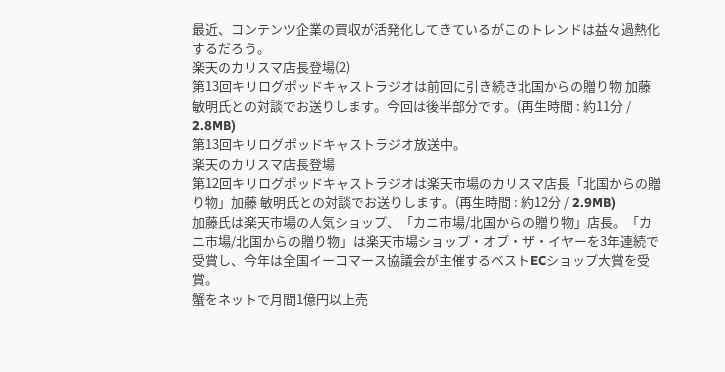最近、コンテンツ企業の買収が活発化してきているがこのトレンドは益々過熱化するだろう。
楽天のカリスマ店長登場(2)
第13回キリログポッドキャストラジオは前回に引き続き北国からの贈り物 加藤 敏明氏との対談でお送りします。今回は後半部分です。(再生時間 : 約11分 / 2.8MB)
第13回キリログポッドキャストラジオ放送中。
楽天のカリスマ店長登場
第12回キリログポッドキャストラジオは楽天市場のカリスマ店長「北国からの贈り物」加藤 敏明氏との対談でお送りします。(再生時間 : 約12分 / 2.9MB)
加藤氏は楽天市場の人気ショップ、「カニ市場/北国からの贈り物」店長。「カニ市場/北国からの贈り物」は楽天市場ショップ・オブ・ザ・イヤーを3年連続で受賞し、今年は全国イーコマース協議会が主催するベストECショップ大賞を受賞。
蟹をネットで月間1億円以上売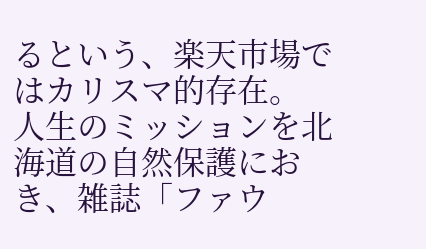るという、楽天市場ではカリスマ的存在。
人生のミッションを北海道の自然保護におき、雑誌「ファウ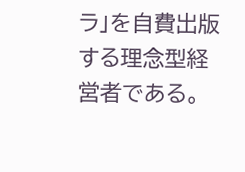ラ」を自費出版する理念型経営者である。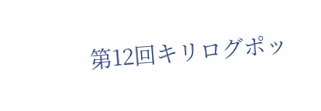第12回キリログポッ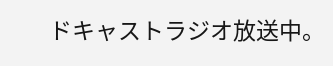ドキャストラジオ放送中。